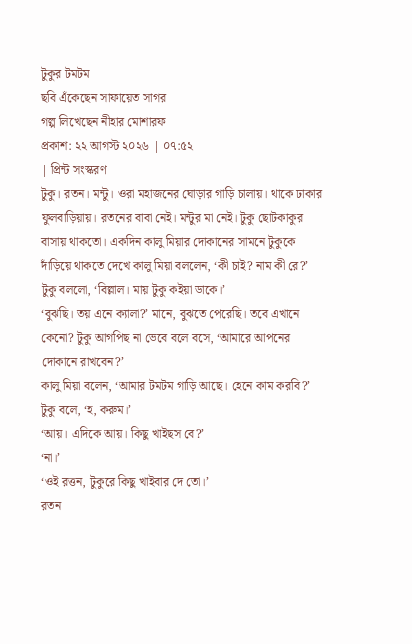টুকুর টমটম
ছবি এঁকেছেন সাফায়েত সাগর
গল্প লিখেছেন নীহার মোশারফ
প্রকাশ: ২২ আগস্ট ২০২৬ | ০৭:৫২
| প্রিন্ট সংস্করণ
টুকু। রতন। মন্টু। ওরা মহাজনের ঘোড়ার গাড়ি চালায়। থাকে ঢাকার ফুলবাড়িয়ায়। রতনের বাবা নেই। মন্টুর মা নেই। টুকু ছোটকাকুর বাসায় থাকতো। একদিন কালু মিয়ার দোকানের সামনে টুকুকে দাঁড়িয়ে থাকতে দেখে কালু মিয়া বললেন, ‘কী চাই? নাম কী রে?’
টুকু বললো, ‘বিল্লাল। মায় টুকু কইয়া ডাকে।’
‘বুঝছি। তয় এনে ক্যালা?’ মানে, বুঝতে পেরেছি। তবে এখানে কেনো? টুকু আগপিছ না ভেবে বলে বসে, ‘আমারে আপনের দোকানে রাখবেন?’
কালু মিয়া বলেন, ‘আমার টমটম গাড়ি আছে। হেনে কাম করবি?’
টুকু বলে, ‘হ, করুম।’
‘আয়। এদিকে আয়। কিছু খাইছস বে?’
‘না।’
‘ওই রত্তন, টুকুরে কিছু খাইবার দে তো।’
রতন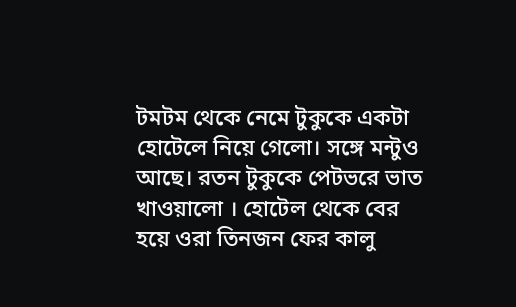টমটম থেকে নেমে টুকুকে একটা হোটেলে নিয়ে গেলো। সঙ্গে মন্টুও আছে। রতন টুকুকে পেটভরে ভাত খাওয়ালো । হোটেল থেকে বের হয়ে ওরা তিনজন ফের কালু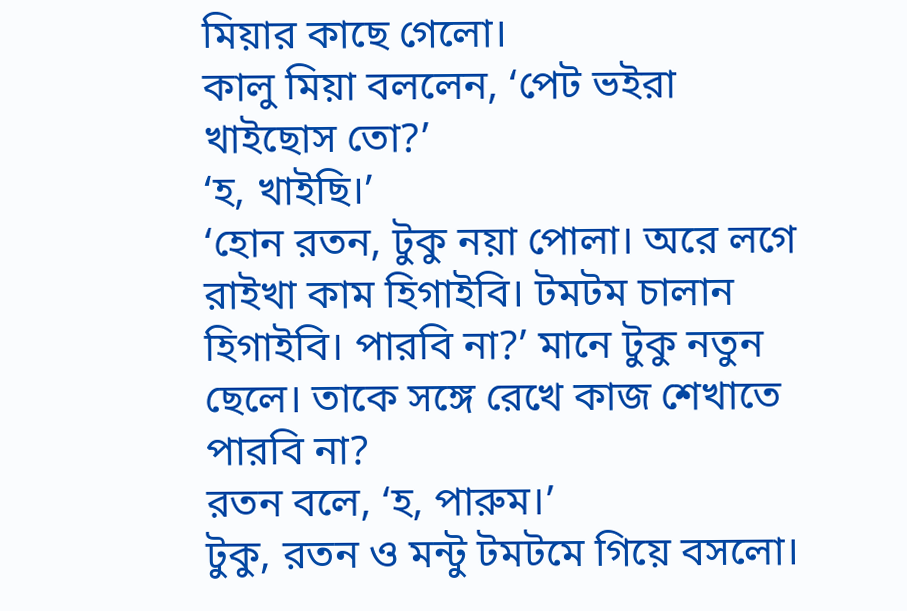মিয়ার কাছে গেলো।
কালু মিয়া বললেন, ‘পেট ভইরা খাইছোস তো?’
‘হ, খাইছি।’
‘হোন রতন, টুকু নয়া পোলা। অরে লগে রাইখা কাম হিগাইবি। টমটম চালান হিগাইবি। পারবি না?’ মানে টুকু নতুন ছেলে। তাকে সঙ্গে রেখে কাজ শেখাতে পারবি না?
রতন বলে, ‘হ, পারুম।’
টুকু, রতন ও মন্টু টমটমে গিয়ে বসলো।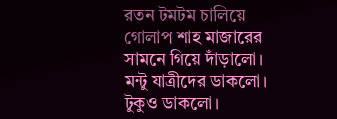রতন টমটম চালিয়ে গোলাপ শাহ মাজারের সামনে গিয়ে দাঁড়ালো। মন্টু যাত্রীদের ডাকলো।
টুকুও ডাকলো।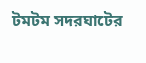টমটম সদরঘাটের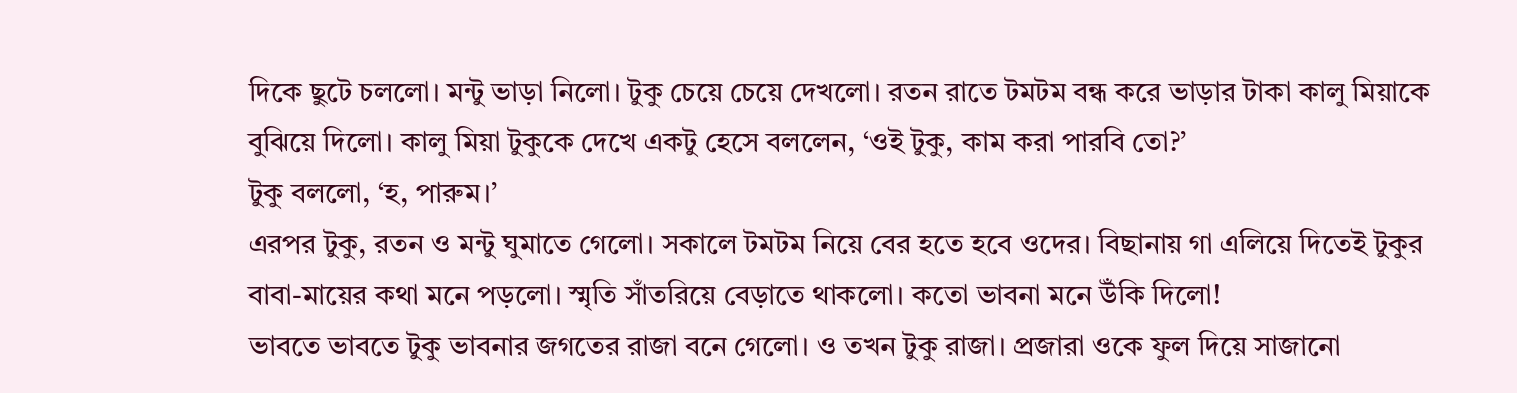দিকে ছুটে চললো। মন্টু ভাড়া নিলো। টুকু চেয়ে চেয়ে দেখলো। রতন রাতে টমটম বন্ধ করে ভাড়ার টাকা কালু মিয়াকে বুঝিয়ে দিলো। কালু মিয়া টুকুকে দেখে একটু হেসে বললেন, ‘ওই টুকু, কাম করা পারবি তো?’
টুকু বললো, ‘হ, পারুম।’
এরপর টুকু, রতন ও মন্টু ঘুমাতে গেলো। সকালে টমটম নিয়ে বের হতে হবে ওদের। বিছানায় গা এলিয়ে দিতেই টুকুর বাবা-মায়ের কথা মনে পড়লো। স্মৃতি সাঁতরিয়ে বেড়াতে থাকলো। কতো ভাবনা মনে উঁকি দিলো!
ভাবতে ভাবতে টুকু ভাবনার জগতের রাজা বনে গেলো। ও তখন টুকু রাজা। প্রজারা ওকে ফুল দিয়ে সাজানো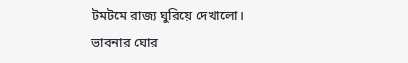টমটমে রাজ্য ঘুরিয়ে দেখালো। ভাবনার ঘোর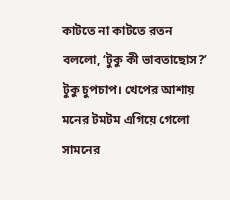কাটতে না কাটতে রতন বললো, ‘টুকু কী ভাবতাছোস?’
টুকু চুপচাপ। খেপের আশায় মনের টমটম এগিয়ে গেলো সামনের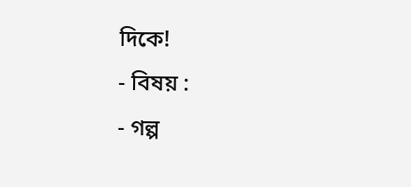দিকে!
- বিষয় :
- গল্প